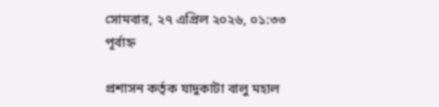সোমবার, ২৭ এপ্রিল ২০২৬, ০১:৩৩ পূর্বাহ্ন

প্রশাসন কর্তৃক যাদুকাটা বালু মহাল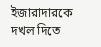ইজারাদারকে দখল দিতে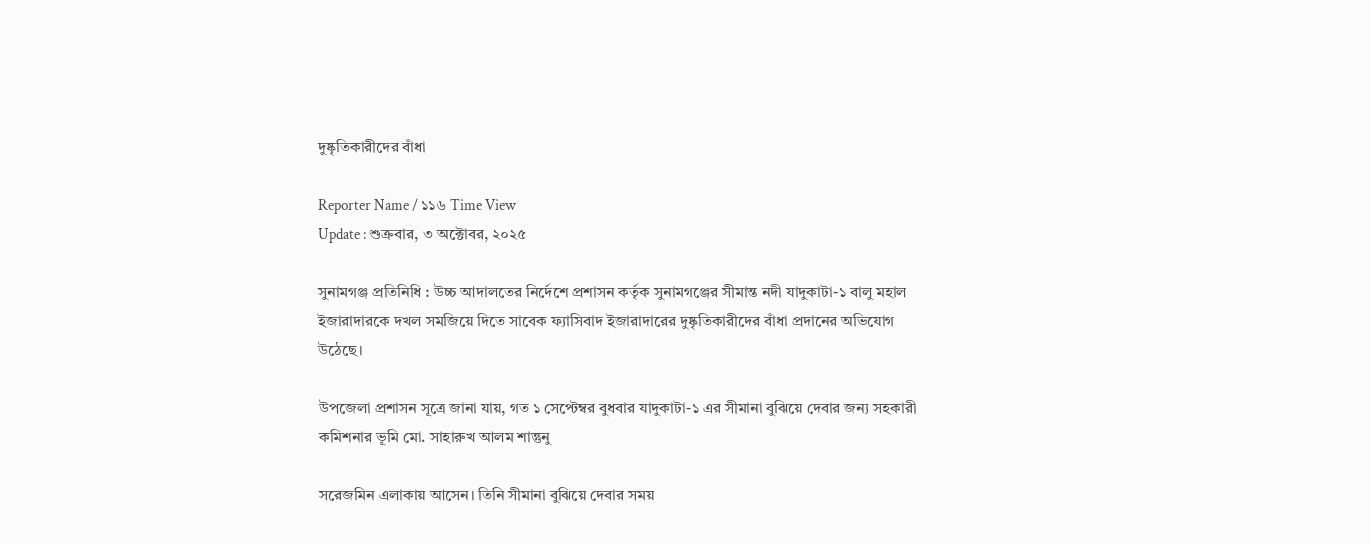দুষ্কৃতিকারীদের বাঁধা

Reporter Name / ১১৬ Time View
Update : শুক্রবার, ৩ অক্টোবর, ২০২৫

সুনামগঞ্জ প্রতিনিধি : উচ্চ আদালতের নির্দেশে প্রশাসন কর্তৃক সুনামগঞ্জের সীমান্ত নদী যাদুকাটা-১ বালু মহাল ইজারাদারকে দখল সমজিয়ে দিতে সাবেক ফ্যাসিবাদ ইজারাদারের দুষ্কৃতিকারীদের বাঁধা প্রদানের অভিযোগ উঠেছে।

উপজেলা প্রশাসন সূত্রে জানা যায়, গত ১ সেপ্টেম্বর বুধবার যাদুকাটা-১ এর সীমানা বুঝিয়ে দেবার জন্য সহকারী কমিশনার ভূমি মো. সাহারুখ আলম শান্তুনু

সরেজমিন এলাকায় আসেন। তিনি সীমানা বুঝিয়ে দেবার সময়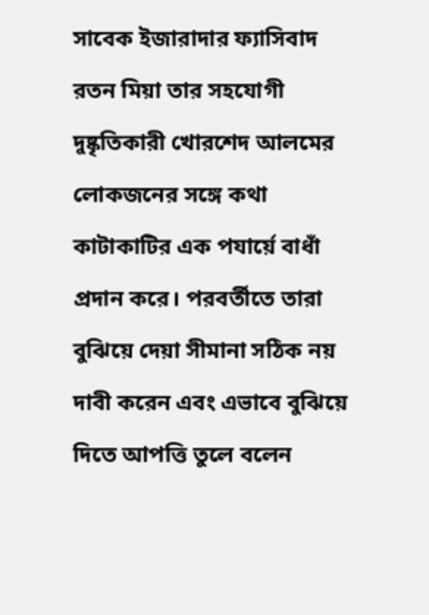সাবেক ইজারাদার ফ্যাসিবাদ রতন মিয়া তার সহযোগী দুষ্কৃতিকারী খোরশেদ আলমের লোকজনের সঙ্গে কথা কাটাকাটির এক পযার্য়ে বাধাঁ প্রদান করে। পরবর্তীতে তারা বুঝিয়ে দেয়া সীমানা সঠিক নয় দাবী করেন এবং এভাবে বুঝিয়ে দিতে আপত্তি তুলে বলেন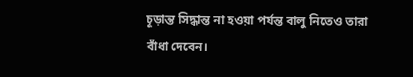চূড়ান্ত সিদ্ধান্ত না হওয়া পর্যন্ত বালু নিতেও তারা বাঁধা দেবেন।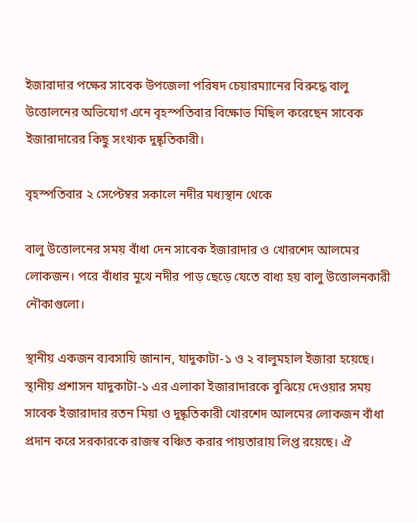ইজারাদার পক্ষের সাবেক উপজেলা পরিষদ চেয়ারম্যানের বিরুদ্ধে বালু উত্তোলনের অভিযোগ এনে বৃহস্পতিবার বিক্ষোভ মিছিল করেছেন সাবেক ইজারাদারের কিছু সংখ্যক দুষ্কৃতিকারী।

বৃহস্পতিবার ২ সেপ্টেম্বর সকালে নদীর মধ্যস্থান থেকে

বালু উত্তোলনের সময় বাঁধা দেন সাবেক ইজারাদার ও খোরশেদ আলমের লোকজন। পরে বাঁধার মুখে নদীর পাড় ছেড়ে যেতে বাধ্য হয় বালু উত্তোলনকারী নৌকাগুলো।

স্থানীয় একজন ব্যবসায়ি জানান, যাদুকাটা-১ ও ২ বালুমহাল ইজারা হয়েছে। স্থানীয় প্রশাসন যাদুকাটা-১ এর এলাকা ইজারাদারকে বুঝিয়ে দেওয়ার সময় সাবেক ইজারাদার রতন মিয়া ও দুষ্কৃতিকারী খোরশেদ আলমের লোকজন বাঁধা প্রদান করে সরকারকে রাজস্ব বঞ্চিত করার পায়তারায় লিপ্ত রয়েছে। ঐ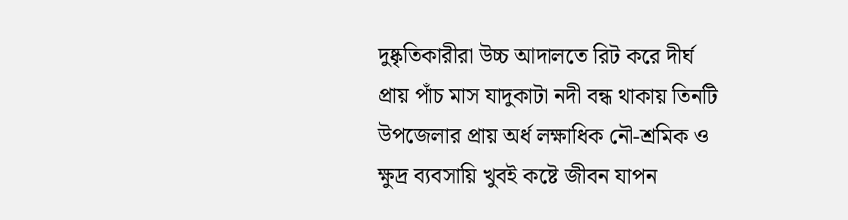দুষ্কৃতিকারীরা উচ্চ আদালতে রিট করে দীর্ঘ প্রায় পাঁচ মাস যাদুকাটা নদী বন্ধ থাকায় তিনটি উপজেলার প্রায় অর্ধ লক্ষাধিক নৌ-শ্রমিক ও ক্ষুদ্র ব্যবসায়ি খুবই কষ্টে জীবন যাপন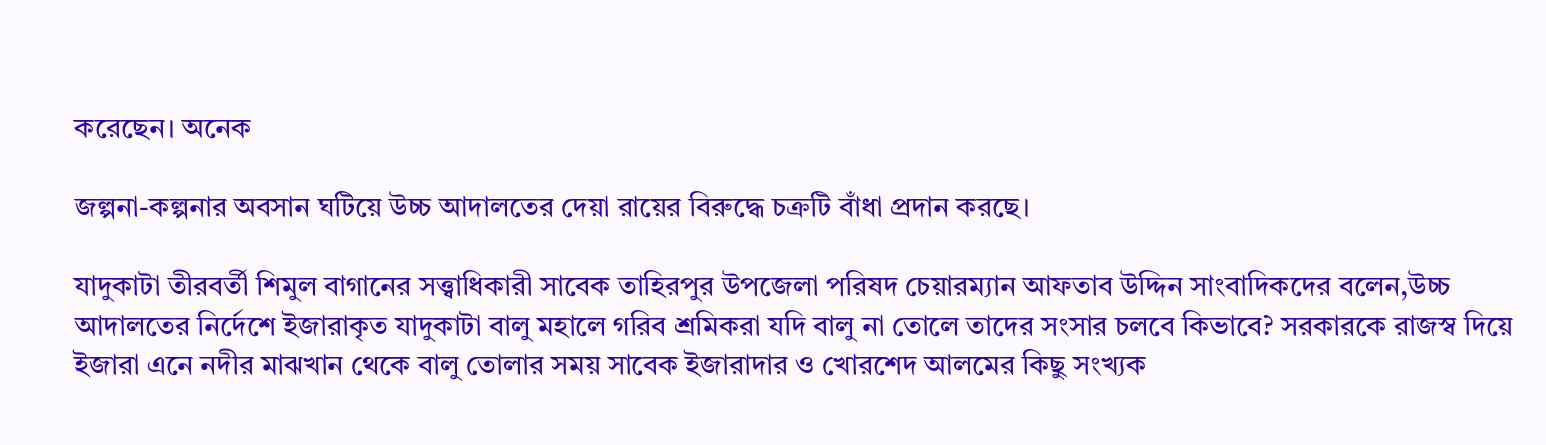করেছেন। অনেক

জল্পনা-কল্পনার অবসান ঘটিয়ে উচ্চ আদালতের দেয়া রায়ের বিরুদ্ধে চক্রটি বাঁধা প্রদান করছে।

যাদুকাটা তীরবর্তী শিমুল বাগানের সত্ত্বাধিকারী সাবেক তাহিরপুর উপজেলা পরিষদ চেয়ারম্যান আফতাব উদ্দিন সাংবাদিকদের বলেন,উচ্চ আদালতের নির্দেশে ইজারাকৃত যাদুকাটা বালু মহালে গরিব শ্রমিকরা যদি বালু না তোলে তাদের সংসার চলবে কিভাবে? সরকারকে রাজস্ব দিয়ে ইজারা এনে নদীর মাঝখান থেকে বালু তোলার সময় সাবেক ইজারাদার ও খোরশেদ আলমের কিছু সংখ্যক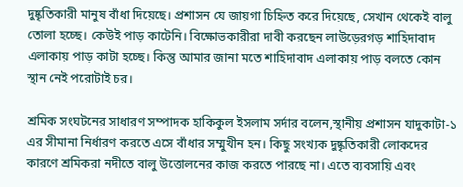দুষ্কৃতিকারী মানুষ বাঁধা দিয়েছে। প্রশাসন যে জায়গা চিহ্নিত করে দিয়েছে, সেখান থেকেই বালু তোলা হচ্ছে। কেউই পাড় কাটেনি। বিক্ষোভকারীরা দাবী করছেন লাউড়েরগড় শাহিদাবাদ এলাকায় পাড় কাটা হচ্ছে। কিন্তু আমার জানা মতে শাহিদাবাদ এলাকায় পাড় বলতে কোন স্থান নেই পরোটাই চর।

শ্রমিক সংঘটনের সাধারণ সম্পাদক হাকিকুল ইসলাম সর্দার বলেন,স্থানীয় প্রশাসন যাদুকাটা-১ এর সীমানা নির্ধারণ করতে এসে বাঁধার সম্মুখীন হন। কিছু সংখ্যক দুষ্কৃতিকারী লোকদের কারণে শ্রমিকরা নদীতে বালু উত্তোলনের কাজ করতে পারছে না। এতে ব্যবসায়ি এবং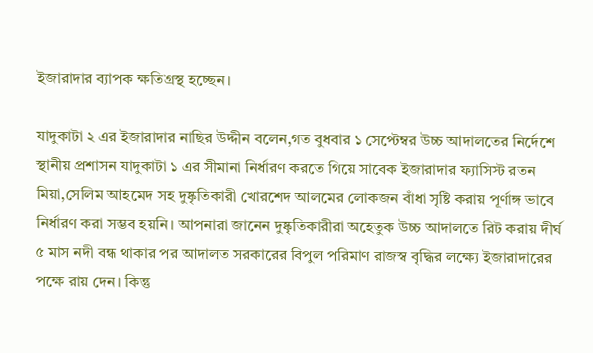ইজারাদার ব্যাপক ক্ষতিগ্রস্থ হচ্ছেন।

যাদুকাটা ২ এর ইজারাদার নাছির উদ্দীন বলেন,গত বুধবার ১ সেপ্টেম্বর উচ্চ আদালতের নির্দেশে স্থানীয় প্রশাসন যাদুকাটা ১ এর সীমানা নির্ধারণ করতে গিয়ে সাবেক ইজারাদার ফ্যাসিস্ট রতন মিয়া,সেলিম আহমেদ সহ দুষ্কৃতিকারী খোরশেদ আলমের লোকজন বাঁধা সৃষ্টি করায় পূর্ণাঙ্গ ভাবে নির্ধারণ করা সম্ভব হয়নি। আপনারা জানেন দুষ্কৃতিকারীরা অহেতুক উচ্চ আদালতে রিট করায় দীর্ঘ ৫ মাস নদী বন্ধ থাকার পর আদালত সরকারের বিপুল পরিমাণ রাজস্ব বৃদ্ধির লক্ষ্যে ইজারাদারের পক্ষে রায় দেন। কিন্তু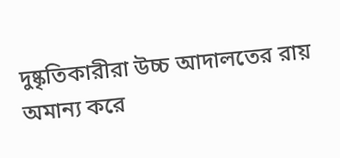দুষ্কৃতিকারীরা উচ্চ আদালতের রায় অমান্য করে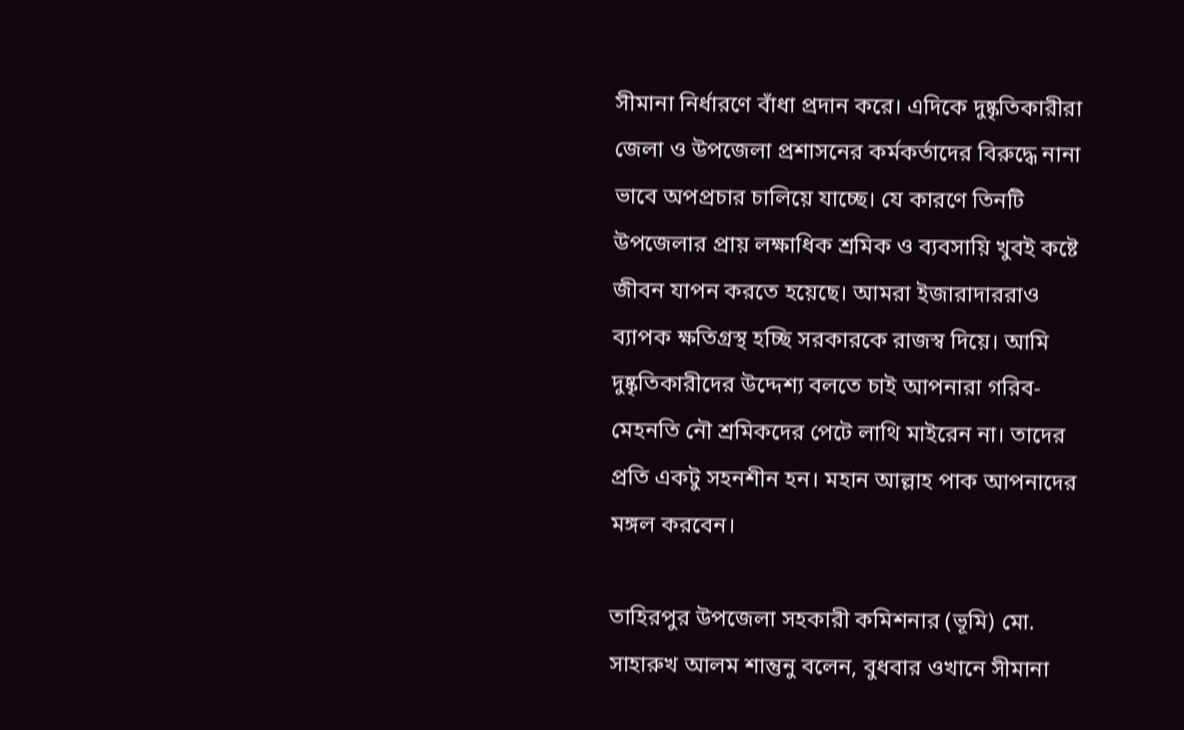সীমানা নির্ধারণে বাঁধা প্রদান করে। এদিকে দুষ্কৃতিকারীরা জেলা ও উপজেলা প্রশাসনের কর্মকর্তাদের বিরুদ্ধে নানা ভাবে অপপ্রচার চালিয়ে যাচ্ছে। যে কারণে তিনটি উপজেলার প্রায় লক্ষাধিক শ্রমিক ও ব্যবসায়ি খুবই কষ্টে জীবন যাপন করতে হয়েছে। আমরা ইজারাদাররাও ব্যাপক ক্ষতিগ্রস্থ হচ্ছি সরকারকে রাজস্ব দিয়ে। আমি দুষ্কৃতিকারীদের উদ্দেশ্য বলতে চাই আপনারা গরিব-মেহনতি নৌ শ্রমিকদের পেটে লাথি মাইরেন না। তাদের প্রতি একটু সহনশীন হন। মহান আল্লাহ পাক আপনাদের মঙ্গল করবেন।

তাহিরপুর উপজেলা সহকারী কমিশনার (ভূমি) মো. সাহারুখ আলম শান্তুনু বলেন, বুধবার ওখানে সীমানা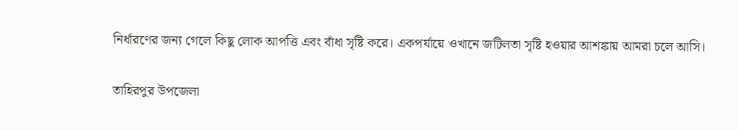নির্ধারণের জন্য গেলে কিছু লোক আপত্তি এবং বাঁধা সৃষ্টি করে। একপর্যায়ে ওখানে জটিলতা সৃষ্টি হওয়ার আশঙ্কায় আমরা চলে আসি।

তাহিরপুর উপজেলা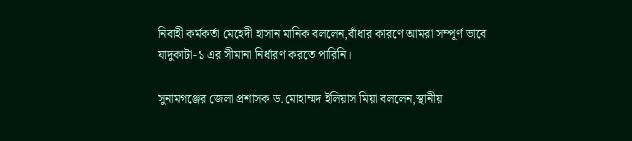নিবাহী কর্মকর্তা মেহেদী হাসান মানিক বললেন,বাঁধার কারণে আমরা সম্পূর্ণ ভাবে যাদুকাটা-১ এর সীমানা নির্ধারণ করতে পারিনি।

সুনামগঞ্জের জেলা প্রশাসক ড.মোহাম্মদ ইলিয়াস মিয়া বললেন,স্থানীয়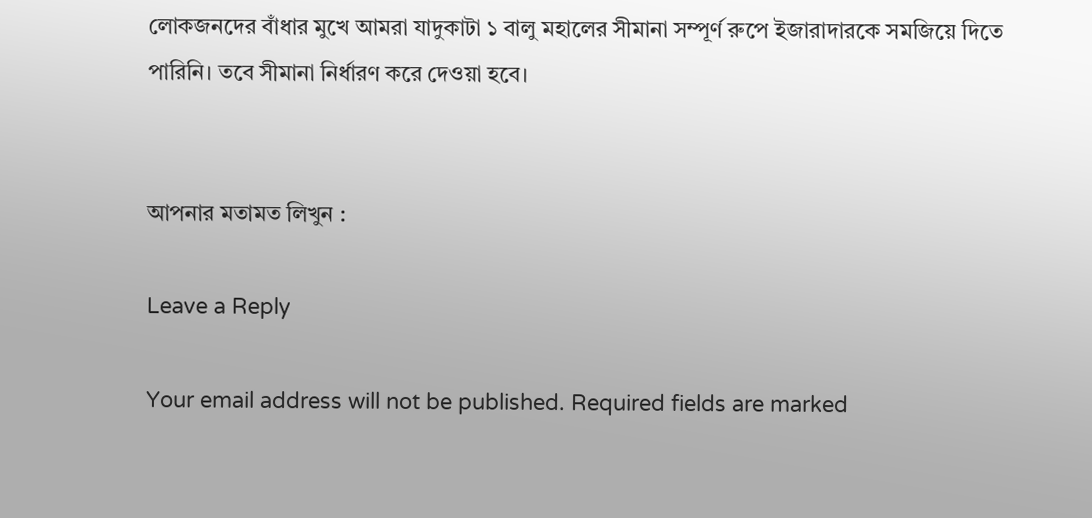লোকজনদের বাঁধার মুখে আমরা যাদুকাটা ১ বালু মহালের সীমানা সম্পূর্ণ রুপে ইজারাদারকে সমজিয়ে দিতে পারিনি। তবে সীমানা নির্ধারণ করে দেওয়া হবে।


আপনার মতামত লিখুন :

Leave a Reply

Your email address will not be published. Required fields are marked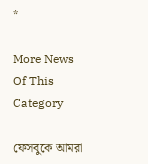*

More News Of This Category

ফেসবুকে আমরা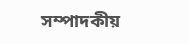সম্পাদকীয়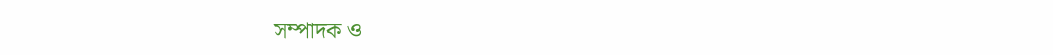সম্পাদক ও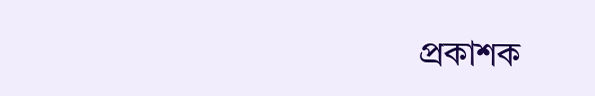প্রকাশক